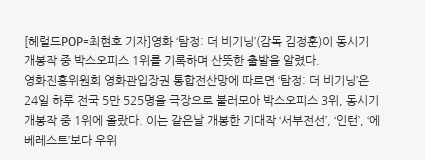[헤럴드POP=최현호 기자]영화 ‘탐정: 더 비기닝’(감독 김정훈)이 동시기 개봉작 중 박스오피스 1위를 기록하며 산뜻한 출발을 알렸다.
영화진흥위원회 영화관입장권 통합전산망에 따르면 ‘탐정: 더 비기닝’은 24일 하루 전국 5만 525명을 극장으로 불러모아 박스오피스 3위, 동시기 개봉작 중 1위에 올랐다. 이는 같은날 개봉한 기대작 ‘서부전선’, ‘인턴’, ‘에베레스트’보다 우위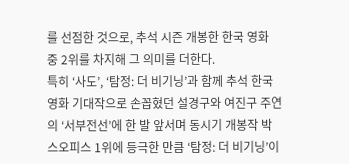를 선점한 것으로, 추석 시즌 개봉한 한국 영화 중 2위를 차지해 그 의미를 더한다.
특히 ‘사도’, ‘탐정: 더 비기닝’과 함께 추석 한국영화 기대작으로 손꼽혔던 설경구와 여진구 주연의 ‘서부전선’에 한 발 앞서며 동시기 개봉작 박스오피스 1위에 등극한 만큼 ‘탐정: 더 비기닝’이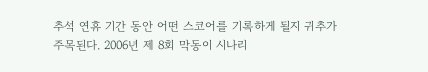추석 연휴 기간 동안 어떤 스코어를 기록하게 될지 귀추가 주목된다. 2006년 제 8회 막동이 시나리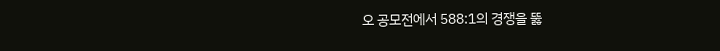오 공모전에서 588:1의 경쟁을 뚫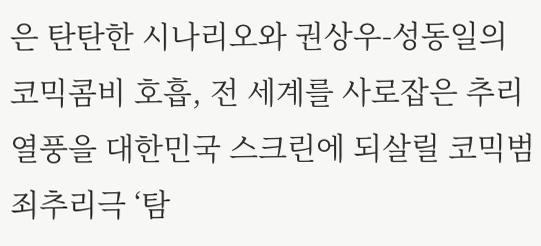은 탄탄한 시나리오와 권상우-성동일의 코믹콤비 호흡, 전 세계를 사로잡은 추리 열풍을 대한민국 스크린에 되살릴 코믹범죄추리극 ‘탐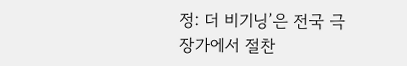정: 더 비기닝’은 전국 극장가에서 절찬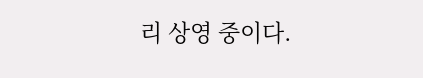리 상영 중이다.